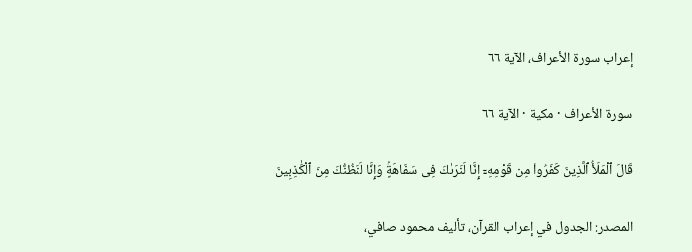إعراب سورة الأعراف، الآية ٦٦

سورة الأعراف · مكية · الآية ٦٦

قَالَ ٱلْمَلَأُ ٱلَّذِينَ كَفَرُوا۟ مِن قَوْمِهِۦٓ إِنَّا لَنَرَىٰكَ فِى سَفَاهَةٍۢ وَإِنَّا لَنَظُنُّكَ مِنَ ٱلْكَٰذِبِينَ

المصدر: الجدول في إعراب القرآن، تأليف محمود صافي،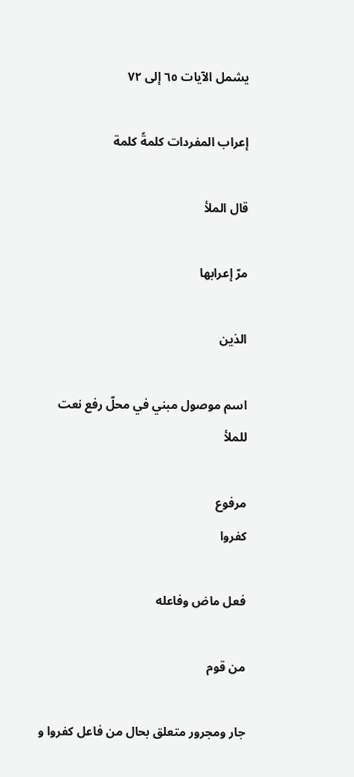يشمل الآيات ٦٥ إلى ٧٢

إعراب المفردات كلمةً كلمة

قال الملأ

مرّ إعرابها

الذين

اسم موصول مبني في محلّ رفع نعت للملأ

مرفوع
كفروا

فعل ماض وفاعله

من قوم

جار ومجرور متعلق بحال من فاعل كفروا و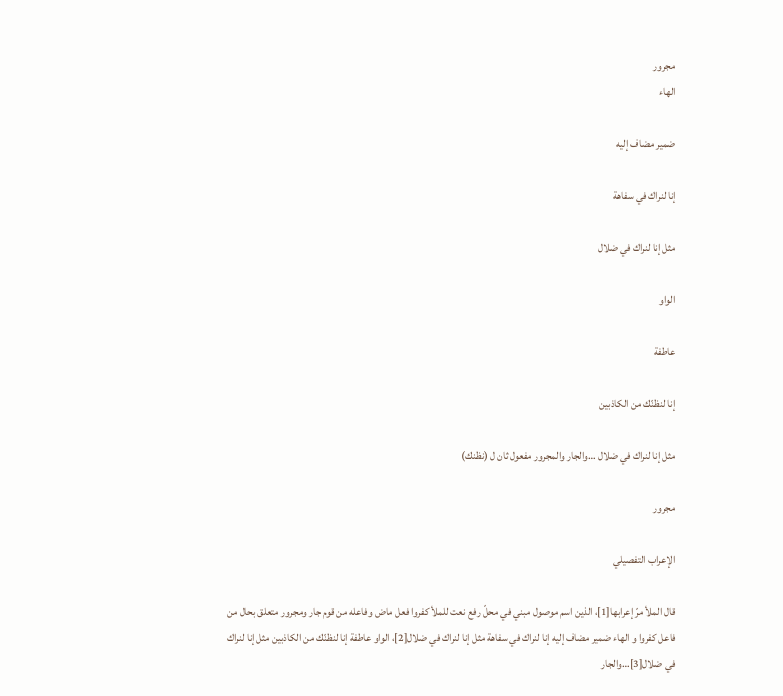مجرور
الهاء

ضمير مضاف إليه

إنا لنراك في سفاهة

مثل إنا لنراك في ضلال

الواو

عاطفة

إنا لنظنّك من الكاذبين

مثل إنا لنراك في ضلال …والجار والمجرور مفعول ثان ل (نظنك)

مجرور

الإعراب التفصيلي

قال الملأ مرّ إعرابها[1]، الذين اسم موصول مبني في محلّ رفع نعت للملأ كفروا فعل ماض وفاعله من قوم جار ومجرور متعلق بحال من فاعل كفروا و الهاء ضمير مضاف إليه إنا لنراك في سفاهة مثل إنا لنراك في ضلال[2]، الواو عاطفة إنا لنظنّك من الكاذبين مثل إنا لنراك في ضلال[3]…والجار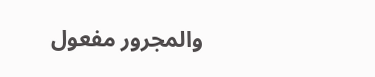والمجرور مفعول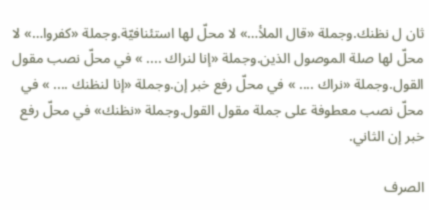ثان ل نظنك.وجملة «قال الملأ…» لا محلّ لها استئنافيّة.وجملة «كفروا…» لا محلّ لها صلة الموصول الذين.وجملة «إنا لنراك .... » في محلّ نصب مقول القول.وجملة «نراك .... » في محلّ رفع خبر إن.وجملة «إنا لنظنك .... » في محلّ نصب معطوفة على جملة مقول القول.وجملة «نظنك» في محلّ رفع خبر إن الثاني.

الصرف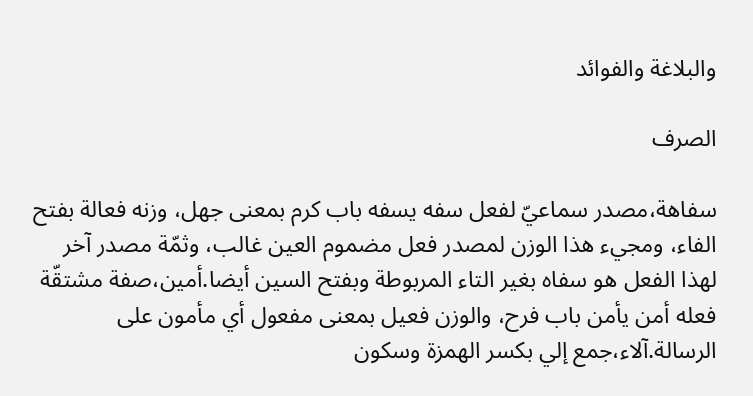والبلاغة والفوائد

الصرف

سفاهة،مصدر سماعيّ لفعل سفه يسفه باب كرم بمعنى جهل، وزنه فعالة بفتح الفاء، ومجيء هذا الوزن لمصدر فعل مضموم العين غالب، وثمّة مصدر آخر لهذا الفعل هو سفاه بغير التاء المربوطة وبفتح السين أيضا.أمين،صفة مشتقّة فعله أمن يأمن باب فرح، والوزن فعيل بمعنى مفعول أي مأمون على الرسالة.آلاء،جمع إلي بكسر الهمزة وسكون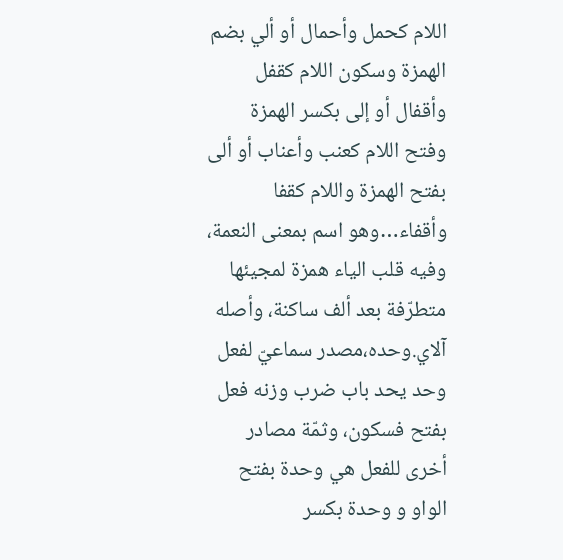اللام كحمل وأحمال أو ألي بضم الهمزة وسكون اللام كقفل وأقفال أو إلى بكسر الهمزة وفتح اللام كعنب وأعناب أو ألى بفتح الهمزة واللام كقفا وأقفاء…وهو اسم بمعنى النعمة، وفيه قلب الياء همزة لمجيئها متطرّفة بعد ألف ساكنة، وأصله آلاي.وحده،مصدر سماعيّ لفعل وحد يحد باب ضرب وزنه فعل بفتح فسكون، وثمّة مصادر أخرى للفعل هي وحدة بفتح الواو و وحدة بكسر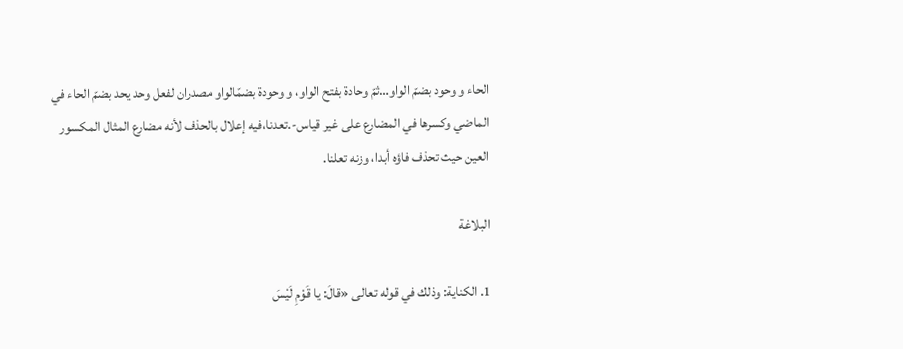الحاء و وحود بضمّ الواو…ثمّ وحادة بفتح الواو، و وحودة بضمّالواو مصدران لفعل وحد يحد بضمّ الحاء في الماضي وكسرها في المضارع على غير قياس-.تعدنا،فيه إعلال بالحذف لأنه مضارع المثال المكسور العين حيث تحذف فاؤه أبدا، وزنه تعلنا.

البلاغة

1. الكناية: وذلك في قوله تعالى «قالَ: يا قَوْمِ لَيْسَ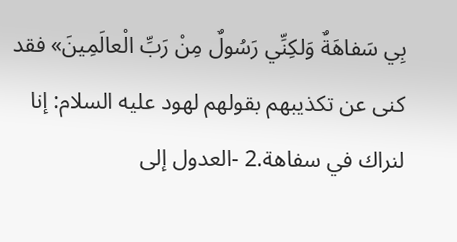بِي سَفاهَةٌ وَلكِنِّي رَسُولٌ مِنْ رَبِّ الْعالَمِينَ» فقد كنى عن تكذيبهم بقولهم لهود عليه السلام: إنا لنراك في سفاهة.2 -العدول إلى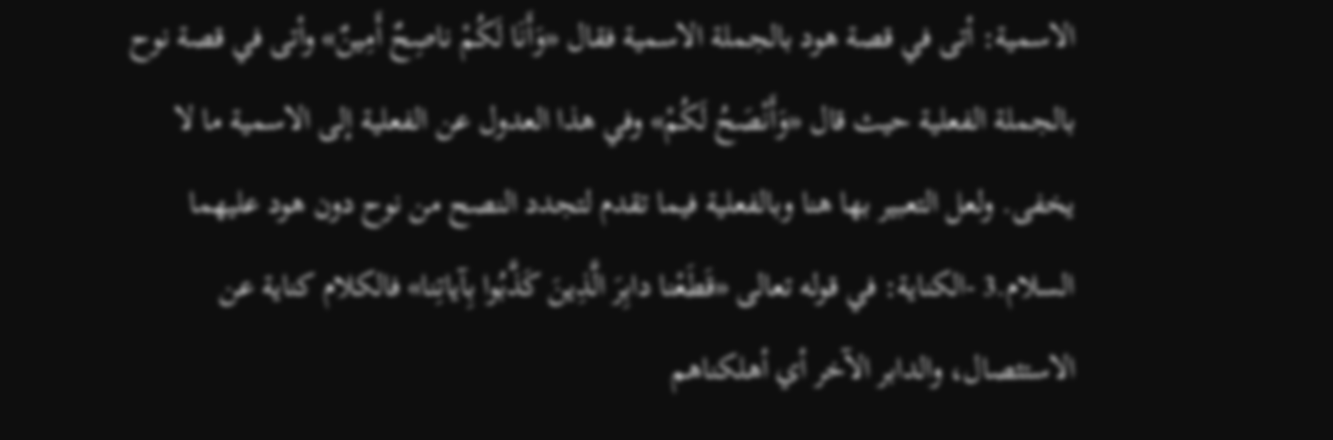الاسمية: أتى في قصة هود بالجملة الاسمية فقال «وَأَنَا لَكُمْ ناصِحٌ أَمِينٌ» وأتى في قصة نوح بالجملة الفعلية حيث قال «وَأَنْصَحُ لَكُمْ» وفي هذا العدول عن الفعلية إلى الاسمية ما لا يخفى. ولعل التعبير بها هنا وبالفعلية فيما تقدم لتجدد النصح من نوح دون هود عليهما السلام.3 -الكناية: في قوله تعالى «قَطَعْنا دابِرَ الَّذِينَ كَذَّبُوا بِآياتِنا» فالكلام كناية عن الاستئصال، والدابر الآخر أي أهلكناهم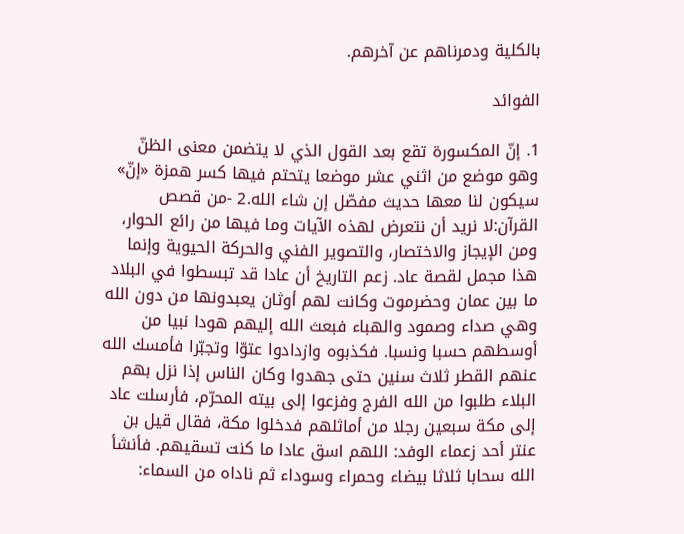بالكلية ودمرناهم عن آخرهم.

الفوائد

1. إنّ المكسورة تقع بعد القول الذي لا يتضمن معنى الظنّ وهو موضع من اثني عشر موضعا يتحتم فيها كسر همزة «إنّ» سيكون لنا معها حديث مفصّل إن شاء الله.2 -من قصص القرآن:لا نريد أن نتعرض لهذه الآيات وما فيها من رائع الحوار، ومن الإيجاز والاختصار، والتصوير الفني والحركة الحيوية وإنما هذا مجمل لقصة عاد. زعم التاريخ أن عادا قد تبسطوا في البلاد ما بين عمان وحضرموت وكانت لهم أوثان يعبدونها من دون الله وهي صداء وصمود والهباء فبعث الله إليهم هودا نبيا من أوسطهم حسبا ونسبا. فكذبوه وازدادوا عتوّا وتجبّرا فأمسك الله عنهم القطر ثلاث سنين حتى جهدوا وكان الناس إذا نزل بهم البلاء طلبوا من الله الفرج وفزعوا إلى بيته المحرّم، فأرسلت عاد إلى مكة سبعين رجلا من أماثلهم فدخلوا مكة، فقال قيل بن عنتر أحد زعماء الوفد: اللهم اسق عادا ما كنت تسقيهم. فأنشأ الله سحابا ثلاثا بيضاء وحمراء وسوداء ثم ناداه من السماء: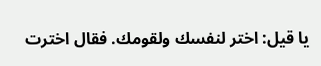يا قيل: اختر لنفسك ولقومك. فقال اخترت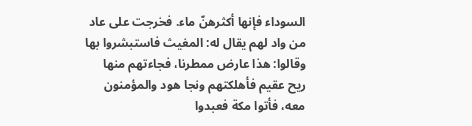السوداء فإنها أكثرهنّ ماء. فخرجت على عاد من واد لهم يقال له: المغيث فاستبشروا بها وقالوا: هذا عارض ممطرنا، فجاءتهم منها ريح عقيم فأهلكتهم ونجا هود والمؤمنون معه، فأتوا مكة فعبدوا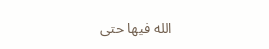الله فيها حتى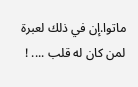ماتوا.إن في ذلك لعبرة لمن كان له قلب .... !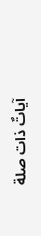آياتٌ ذات صلة